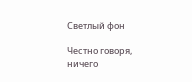Светлый фон

Честно говоря, ничего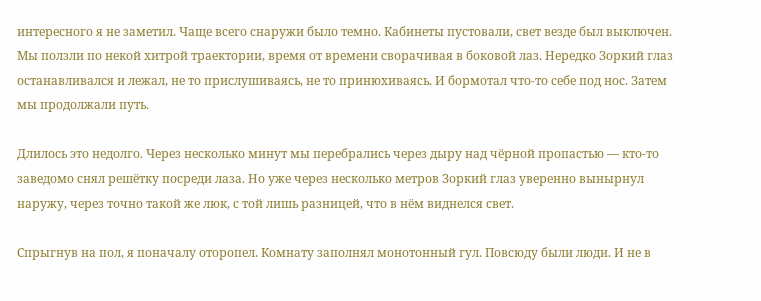интересного я не заметил. Чаще всего снаружи было темно. Кабинеты пустовали, свет везде был выключен. Мы ползли по некой хитрой траектории, время от времени сворачивая в боковой лаз. Нередко Зоркий глаз останавливался и лежал, не то прислушиваясь, не то принюхиваясь. И бормотал что-то себе под нос. Затем мы продолжали путь.

Длилось это недолго. Через несколько минут мы перебрались через дыру над чёрной пропастью — кто-то заведомо снял решётку посреди лаза. Но уже через несколько метров Зоркий глаз уверенно вынырнул наружу, через точно такой же люк, с той лишь разницей, что в нём виднелся свет.

Спрыгнув на пол, я поначалу оторопел. Комнату заполнял монотонный гул. Повсюду были люди. И не в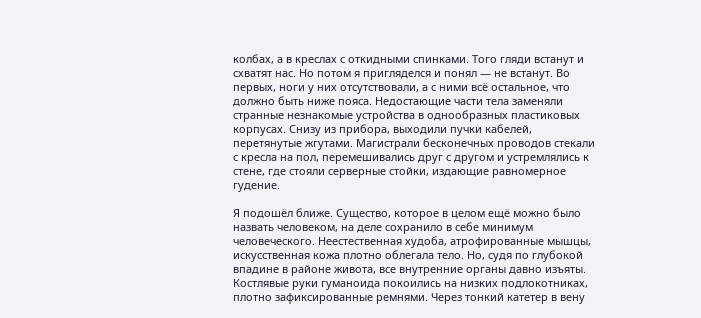колбах, а в креслах с откидными спинками. Того гляди встанут и схватят нас. Но потом я пригляделся и понял — не встанут. Во первых, ноги у них отсутствовали, а с ними всё остальное, что должно быть ниже пояса. Недостающие части тела заменяли странные незнакомые устройства в однообразных пластиковых корпусах. Снизу из прибора, выходили пучки кабелей, перетянутые жгутами. Магистрали бесконечных проводов стекали с кресла на пол, перемешивались друг с другом и устремлялись к стене, где стояли серверные стойки, издающие равномерное гудение.

Я подошёл ближе. Существо, которое в целом ещё можно было назвать человеком, на деле сохранило в себе минимум человеческого. Неестественная худоба, атрофированные мышцы, искусственная кожа плотно облегала тело. Но, судя по глубокой впадине в районе живота, все внутренние органы давно изъяты. Костлявые руки гуманоида покоились на низких подлокотниках, плотно зафиксированные ремнями. Через тонкий катетер в вену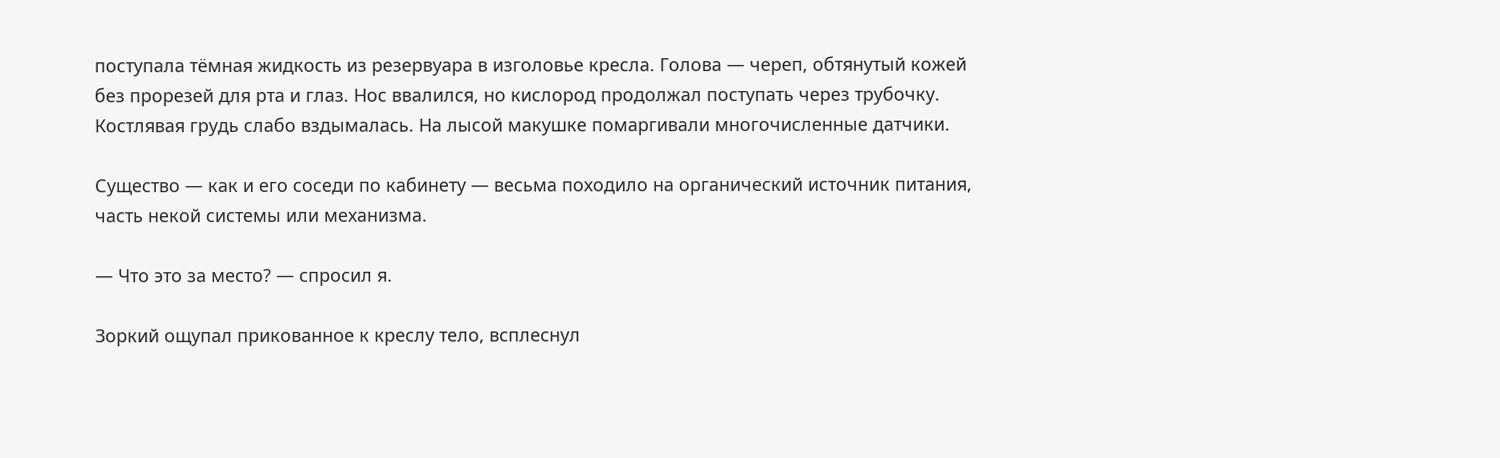поступала тёмная жидкость из резервуара в изголовье кресла. Голова — череп, обтянутый кожей без прорезей для рта и глаз. Нос ввалился, но кислород продолжал поступать через трубочку. Костлявая грудь слабо вздымалась. На лысой макушке помаргивали многочисленные датчики.

Существо — как и его соседи по кабинету — весьма походило на органический источник питания, часть некой системы или механизма.

— Что это за место? — спросил я.

Зоркий ощупал прикованное к креслу тело, всплеснул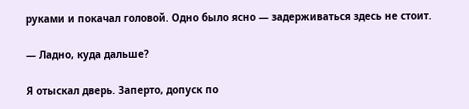руками и покачал головой. Одно было ясно — задерживаться здесь не стоит.

— Ладно, куда дальше?

Я отыскал дверь. Заперто, допуск по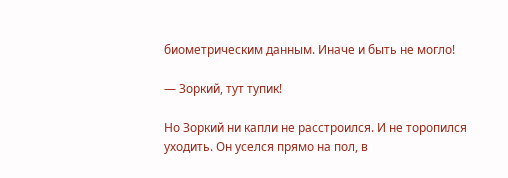биометрическим данным. Иначе и быть не могло!

— Зоркий, тут тупик!

Но Зоркий ни капли не расстроился. И не торопился уходить. Он уселся прямо на пол, в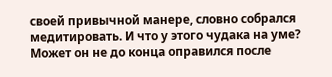своей привычной манере, словно собрался медитировать. И что у этого чудака на уме? Может он не до конца оправился после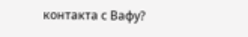контакта с Вафу?